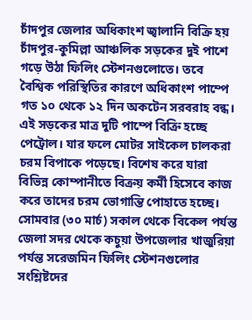চাঁদপুর জেলার অধিকাংশ জ্বালানি বিক্রি হয় চাঁদপুর-কুমিল্লা আঞ্চলিক সড়কের দুই পাশে গড়ে উঠা ফিলিং স্টেশনগুলোতে। তবে বৈশ্বিক পরিস্থিতির কারণে অধিকাংশ পাম্পে গত ১০ থেকে ১২ দিন অকটেন সরবরাহ বন্ধ। এই সড়কের মাত্র দুটি পাম্পে বিক্রি হচ্ছে পেট্রোল। যার ফলে মোটর সাইকেল চালকরা চরম বিপাকে পড়েছে। বিশেষ করে যারা বিভিন্ন কোম্পানীতে বিক্রয় কর্মী হিসেবে কাজ করে তাদের চরম ভোগান্তি পোহাতে হচ্ছে।
সোমবার (৩০ মার্চ) সকাল থেকে বিকেল পর্যন্ত জেলা সদর থেকে কচুয়া উপজেলার খাজুরিয়া পর্যন্ত সরেজমিন ফিলিং স্টেশনগুলোর সংশ্লিষ্টদের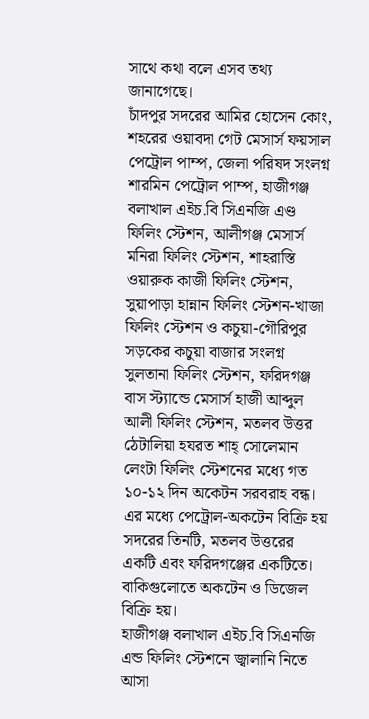সাথে কথা বলে এসব তথ্য জানাগেছে।
চাঁদপুর সদরের আমির হোসেন কোং, শহরের ওয়াবদা গেট মেসার্স ফয়সাল পেট্রোল পাম্প, জেলা পরিষদ সংলগ্ন শারমিন পেট্রোল পাম্প, হাজীগঞ্জ বলাখাল এইচ.বি সিএনজি এণ্ড ফিলিং স্টেশন, আলীগঞ্জ মেসার্স মনিরা ফিলিং স্টেশন, শাহরাস্তি ওয়ারুক কাজী ফিলিং স্টেশন, সুয়াপাড়া হান্নান ফিলিং স্টেশন-খাজা ফিলিং স্টেশন ও কচুয়া-গৌরিপুর সড়কের কচুয়া বাজার সংলগ্ন সুলতানা ফিলিং স্টেশন, ফরিদগঞ্জ বাস স্ট্যান্ডে মেসার্স হাজী আব্দুল আলী ফিলিং স্টেশন, মতলব উত্তর ঠেটালিয়া হযরত শাহ্ সোলেমান লেংটা ফিলিং স্টেশনের মধ্যে গত ১০-১২ দিন অকেটন সরবরাহ বন্ধ।
এর মধ্যে পেট্রোল-অকটেন বিক্রি হয় সদরের তিনটি, মতলব উত্তরের একটি এবং ফরিদগঞ্জের একটিতে। বাকিগুলোতে অকটেন ও ডিজেল বিক্রি হয়।
হাজীগঞ্জ বলাখাল এইচ.বি সিএনজি এন্ড ফিলিং স্টেশনে জ্বালানি নিতে আসা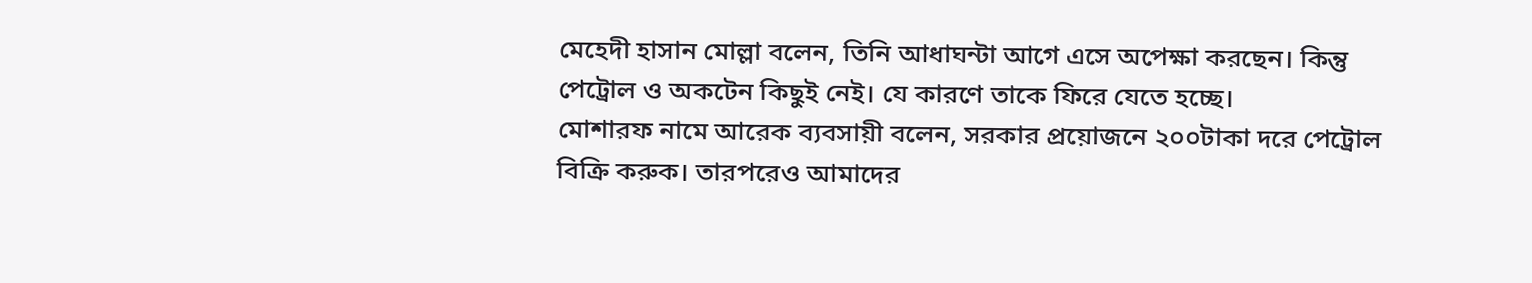মেহেদী হাসান মোল্লা বলেন, তিনি আধাঘন্টা আগে এসে অপেক্ষা করছেন। কিন্তু পেট্রোল ও অকটেন কিছুই নেই। যে কারণে তাকে ফিরে যেতে হচ্ছে।
মোশারফ নামে আরেক ব্যবসায়ী বলেন, সরকার প্রয়োজনে ২০০টাকা দরে পেট্রোল বিক্রি করুক। তারপরেও আমাদের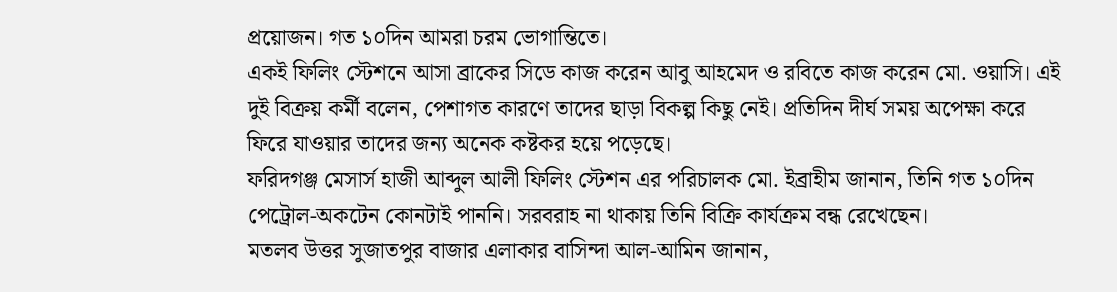প্রয়োজন। গত ১০দিন আমরা চরম ভোগান্তিতে।
একই ফিলিং স্টেশনে আসা ব্রাকের সিডে কাজ করেন আবু আহমেদ ও রবিতে কাজ করেন মো. ওয়াসি। এই দুই বিক্রয় কর্মী বলেন, পেশাগত কারণে তাদের ছাড়া বিকল্প কিছু নেই। প্রতিদিন দীর্ঘ সময় অপেক্ষা করে ফিরে যাওয়ার তাদের জন্য অনেক কষ্টকর হয়ে পড়েছে।
ফরিদগঞ্জ মেসার্স হাজী আব্দুল আলী ফিলিং স্টেশন এর পরিচালক মো. ইব্রাহীম জানান, তিনি গত ১০দিন পেট্রোল-অকটেন কোনটাই পাননি। সরবরাহ না থাকায় তিনি বিক্রি কার্যক্রম বন্ধ রেখেছেন।
মতলব উত্তর সুজাতপুর বাজার এলাকার বাসিন্দা আল-আমিন জানান,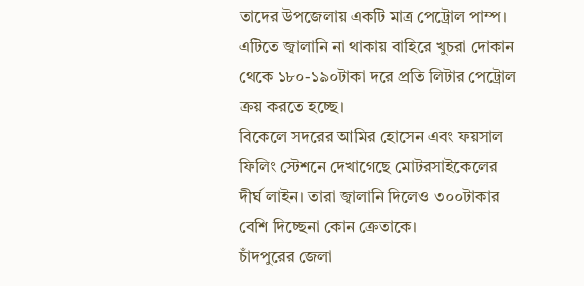তাদের উপজেলায় একটি মাত্র পেট্রোল পাম্প। এটিতে জ্বালানি না থাকায় বাহিরে খুচরা দোকান থেকে ১৮০-১৯০টাকা দরে প্রতি লিটার পেট্রোল ক্রয় করতে হচ্ছে।
বিকেলে সদরের আমির হোসেন এবং ফয়সাল ফিলিং স্টেশনে দেখাগেছে মোটরসাইকেলের দীর্ঘ লাইন। তারা জ্বালানি দিলেও ৩০০টাকার বেশি দিচ্ছেনা কোন ক্রেতাকে।
চাঁদপুরের জেলা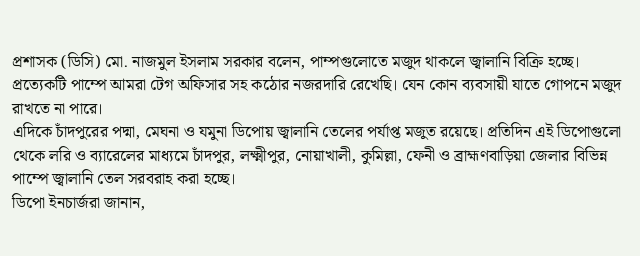প্রশাসক (ডিসি) মো. নাজমুল ইসলাম সরকার বলেন, পাম্পগুলোতে মজুদ থাকলে জ্বালানি বিক্রি হচ্ছে। প্রত্যেকটি পাম্পে আমরা টেগ অফিসার সহ কঠোর নজরদারি রেখেছি। যেন কোন ব্যবসায়ী যাতে গোপনে মজুদ রাখতে না পারে।
এদিকে চাঁদপুরের পদ্মা, মেঘনা ও যমুনা ডিপোয় জ্বালানি তেলের পর্যাপ্ত মজুত রয়েছে। প্রতিদিন এই ডিপোগুলো থেকে লরি ও ব্যারেলের মাধ্যমে চাঁদপুর, লক্ষ্মীপুর, নোয়াখালী, কুমিল্লা, ফেনী ও ব্রাহ্মণবাড়িয়া জেলার বিভিন্ন পাম্পে জ্বালানি তেল সরবরাহ করা হচ্ছে।
ডিপো ইনচার্জরা জানান,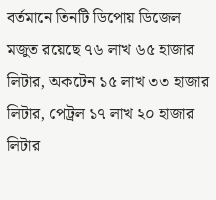বর্তমানে তিনটি ডিপোয় ডিজেল মজুত রয়েছে ৭৬ লাখ ৬৫ হাজার লিটার, অকটেন ১৫ লাখ ৩৩ হাজার লিটার, পেট্রল ১৭ লাখ ২০ হাজার লিটার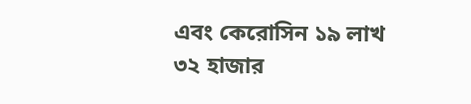এবং কেরোসিন ১৯ লাখ ৩২ হাজার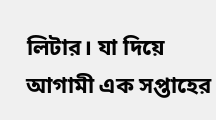লিটার। যা দিয়ে আগামী এক সপ্তাহের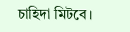চাহিদা মিটবে।